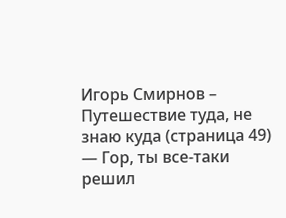Игорь Смирнов – Путешествие туда, не знаю куда (страница 49)
— Гор, ты все-таки решил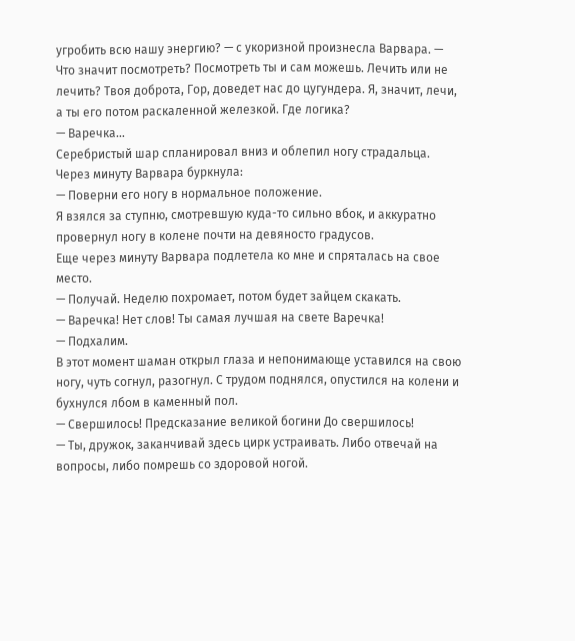угробить всю нашу энергию? — с укоризной произнесла Варвара. — Что значит посмотреть? Посмотреть ты и сам можешь. Лечить или не лечить? Твоя доброта, Гор, доведет нас до цугундера. Я, значит, лечи, а ты его потом раскаленной железкой. Где логика?
— Варечка…
Серебристый шар спланировал вниз и облепил ногу страдальца.
Через минуту Варвара буркнула:
— Поверни его ногу в нормальное положение.
Я взялся за ступню, смотревшую куда-то сильно вбок, и аккуратно провернул ногу в колене почти на девяносто градусов.
Еще через минуту Варвара подлетела ко мне и спряталась на свое место.
— Получай. Неделю похромает, потом будет зайцем скакать.
— Варечка! Нет слов! Ты самая лучшая на свете Варечка!
— Подхалим.
В этот момент шаман открыл глаза и непонимающе уставился на свою ногу, чуть согнул, разогнул. С трудом поднялся, опустился на колени и бухнулся лбом в каменный пол.
— Свершилось! Предсказание великой богини До свершилось!
— Ты, дружок, заканчивай здесь цирк устраивать. Либо отвечай на вопросы, либо помрешь со здоровой ногой.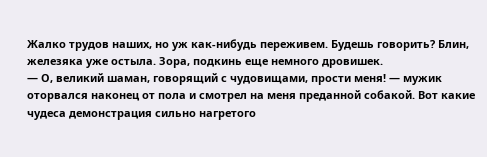Жалко трудов наших, но уж как-нибудь переживем. Будешь говорить? Блин, железяка уже остыла. Зора, подкинь еще немного дровишек.
— О, великий шаман, говорящий с чудовищами, прости меня! — мужик оторвался наконец от пола и смотрел на меня преданной собакой. Вот какие чудеса демонстрация сильно нагретого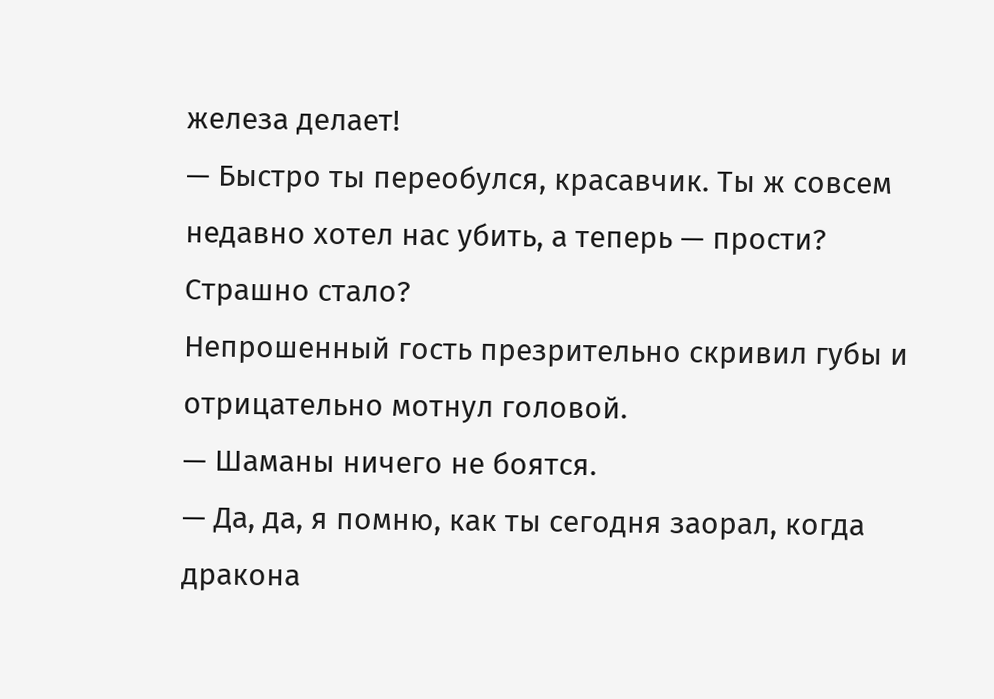железа делает!
— Быстро ты переобулся, красавчик. Ты ж совсем недавно хотел нас убить, а теперь — прости? Страшно стало?
Непрошенный гость презрительно скривил губы и отрицательно мотнул головой.
— Шаманы ничего не боятся.
— Да, да, я помню, как ты сегодня заорал, когда дракона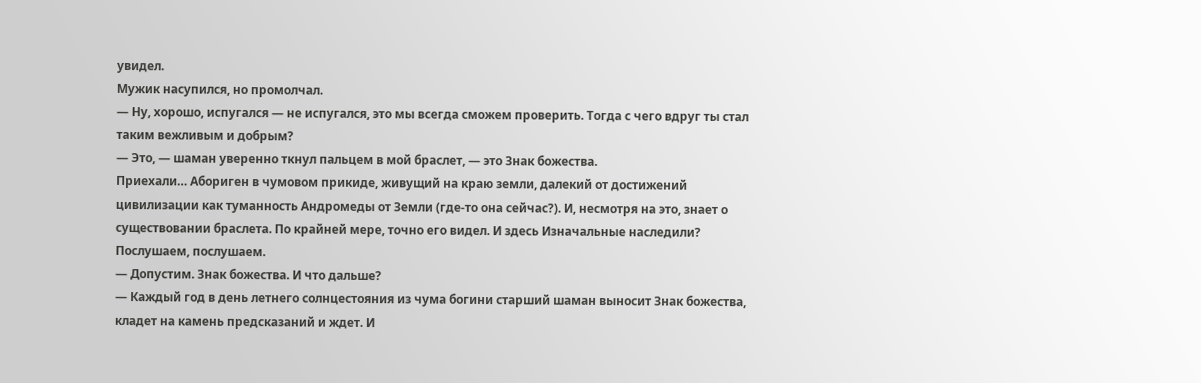увидел.
Мужик насупился, но промолчал.
— Ну, хорошо, испугался — не испугался, это мы всегда сможем проверить. Тогда с чего вдруг ты стал таким вежливым и добрым?
— Это, — шаман уверенно ткнул пальцем в мой браслет, — это Знак божества.
Приехали… Абориген в чумовом прикиде, живущий на краю земли, далекий от достижений цивилизации как туманность Андромеды от Земли (где-то она сейчас?). И, несмотря на это, знает о существовании браслета. По крайней мере, точно его видел. И здесь Изначальные наследили? Послушаем, послушаем.
— Допустим. Знак божества. И что дальше?
— Каждый год в день летнего солнцестояния из чума богини старший шаман выносит Знак божества, кладет на камень предсказаний и ждет. И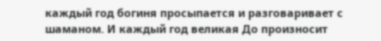каждый год богиня просыпается и разговаривает с шаманом. И каждый год великая До произносит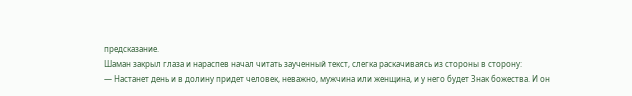предсказание.
Шаман закрыл глаза и нараспев начал читать заученный текст, слегка раскачиваясь из стороны в сторону:
— Настанет день и в долину придет человек, неважно, мужчина или женщина, и у него будет Знак божества. И он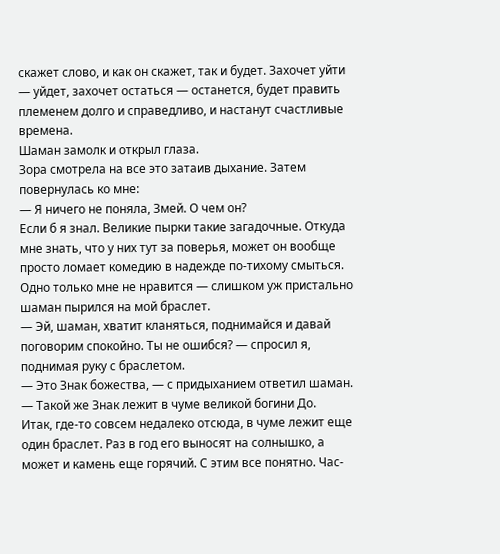скажет слово, и как он скажет, так и будет. Захочет уйти — уйдет, захочет остаться — останется, будет править племенем долго и справедливо, и настанут счастливые времена.
Шаман замолк и открыл глаза.
Зора смотрела на все это затаив дыхание. Затем повернулась ко мне:
— Я ничего не поняла, Змей. О чем он?
Если б я знал. Великие пырки такие загадочные. Откуда мне знать, что у них тут за поверья, может он вообще просто ломает комедию в надежде по-тихому смыться. Одно только мне не нравится — слишком уж пристально шаман пырился на мой браслет.
— Эй, шаман, хватит кланяться, поднимайся и давай поговорим спокойно. Ты не ошибся? — спросил я, поднимая руку с браслетом.
— Это Знак божества, — с придыханием ответил шаман. — Такой же Знак лежит в чуме великой богини До.
Итак, где-то совсем недалеко отсюда, в чуме лежит еще один браслет. Раз в год его выносят на солнышко, а может и камень еще горячий. С этим все понятно. Час-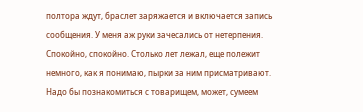полтора ждут, браслет заряжается и включается запись сообщения. У меня аж руки зачесались от нетерпения. Спокойно, спокойно. Столько лет лежал, еще полежит немного, как я понимаю, пырки за ним присматривают.
Надо бы познакомиться с товарищем, может, сумеем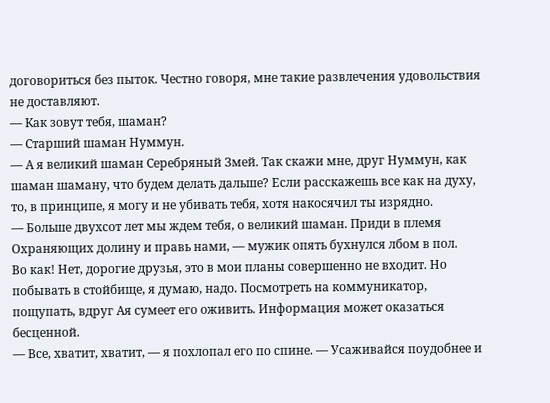договориться без пыток. Честно говоря, мне такие развлечения удовольствия не доставляют.
— Как зовут тебя, шаман?
— Старший шаман Нуммун.
— А я великий шаман Серебряный Змей. Так скажи мне, друг Нуммун, как шаман шаману, что будем делать дальше? Если расскажешь все как на духу, то, в принципе, я могу и не убивать тебя, хотя накосячил ты изрядно.
— Больше двухсот лет мы ждем тебя, о великий шаман. Приди в племя Охраняющих долину и правь нами, — мужик опять бухнулся лбом в пол.
Во как! Нет, дорогие друзья, это в мои планы совершенно не входит. Но побывать в стойбище, я думаю, надо. Посмотреть на коммуникатор, пощупать, вдруг Ая сумеет его оживить. Информация может оказаться бесценной.
— Все, хватит, хватит, — я похлопал его по спине. — Усаживайся поудобнее и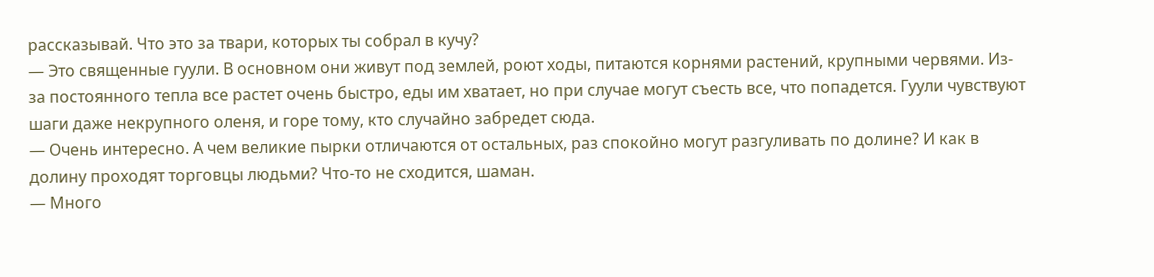рассказывай. Что это за твари, которых ты собрал в кучу?
— Это священные гуули. В основном они живут под землей, роют ходы, питаются корнями растений, крупными червями. Из-за постоянного тепла все растет очень быстро, еды им хватает, но при случае могут съесть все, что попадется. Гуули чувствуют шаги даже некрупного оленя, и горе тому, кто случайно забредет сюда.
— Очень интересно. А чем великие пырки отличаются от остальных, раз спокойно могут разгуливать по долине? И как в долину проходят торговцы людьми? Что-то не сходится, шаман.
— Много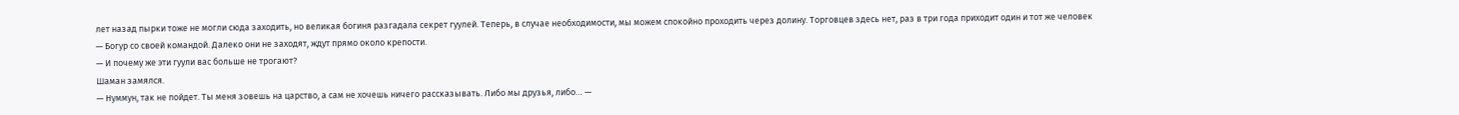лет назад пырки тоже не могли сюда заходить, но великая богиня разгадала секрет гуулей. Теперь, в случае необходимости, мы можем спокойно проходить через долину. Торговцев здесь нет, раз в три года приходит один и тот же человек — Богур со своей командой. Далеко они не заходят, ждут прямо около крепости.
— И почему же эти гуули вас больше не трогают?
Шаман замялся.
— Нуммун, так не пойдет. Ты меня зовешь на царство, а сам не хочешь ничего рассказывать. Либо мы друзья, либо… —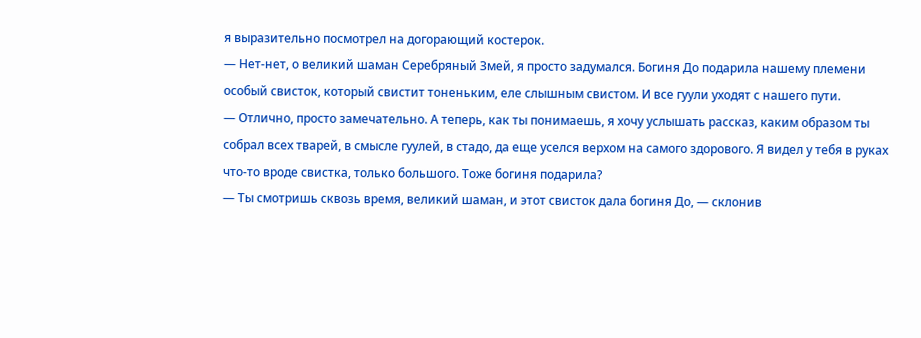я выразительно посмотрел на догорающий костерок.
— Нет-нет, о великий шаман Серебряный Змей, я просто задумался. Богиня До подарила нашему племени особый свисток, который свистит тоненьким, еле слышным свистом. И все гуули уходят с нашего пути.
— Отлично, просто замечательно. А теперь, как ты понимаешь, я хочу услышать рассказ, каким образом ты собрал всех тварей, в смысле гуулей, в стадо, да еще уселся верхом на самого здорового. Я видел у тебя в руках что-то вроде свистка, только большого. Тоже богиня подарила?
— Ты смотришь сквозь время, великий шаман, и этот свисток дала богиня До, — склонив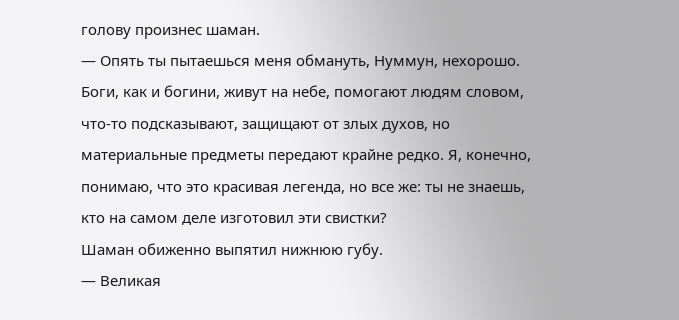голову произнес шаман.
— Опять ты пытаешься меня обмануть, Нуммун, нехорошо. Боги, как и богини, живут на небе, помогают людям словом, что-то подсказывают, защищают от злых духов, но материальные предметы передают крайне редко. Я, конечно, понимаю, что это красивая легенда, но все же: ты не знаешь, кто на самом деле изготовил эти свистки?
Шаман обиженно выпятил нижнюю губу.
— Великая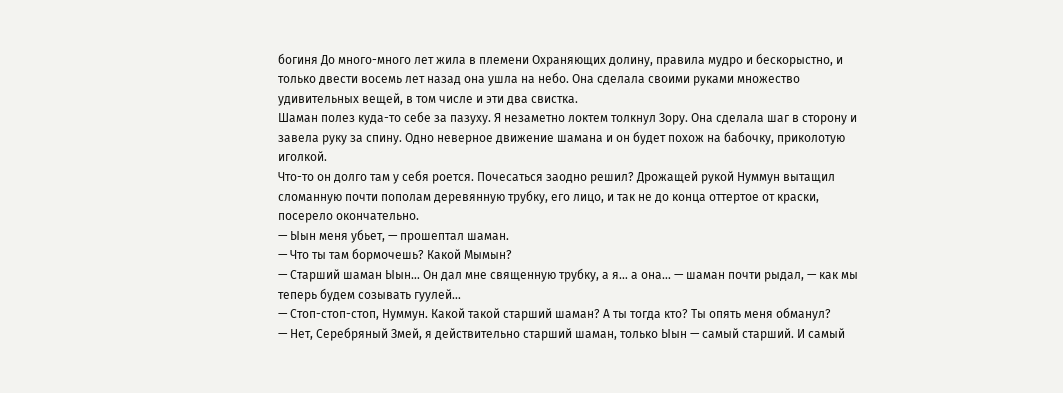богиня До много-много лет жила в племени Охраняющих долину, правила мудро и бескорыстно, и только двести восемь лет назад она ушла на небо. Она сделала своими руками множество удивительных вещей, в том числе и эти два свистка.
Шаман полез куда-то себе за пазуху. Я незаметно локтем толкнул Зору. Она сделала шаг в сторону и завела руку за спину. Одно неверное движение шамана и он будет похож на бабочку, приколотую иголкой.
Что-то он долго там у себя роется. Почесаться заодно решил? Дрожащей рукой Нуммун вытащил сломанную почти пополам деревянную трубку, его лицо, и так не до конца оттертое от краски, посерело окончательно.
— Ыын меня убьет, — прошептал шаман.
— Что ты там бормочешь? Какой Мымын?
— Старший шаман Ыын… Он дал мне священную трубку, а я… а она… — шаман почти рыдал, — как мы теперь будем созывать гуулей…
— Стоп-стоп-стоп, Нуммун. Какой такой старший шаман? А ты тогда кто? Ты опять меня обманул?
— Нет, Серебряный Змей, я действительно старший шаман, только Ыын — самый старший. И самый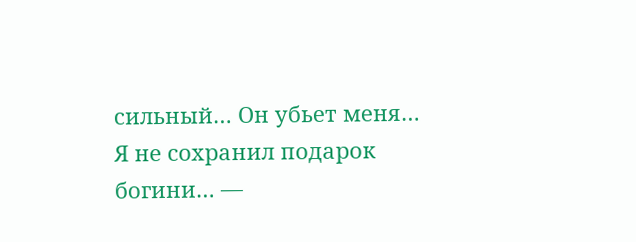сильный… Он убьет меня… Я не сохранил подарок богини… —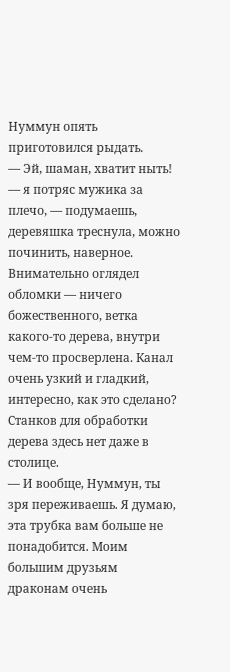Нуммун опять приготовился рыдать.
— Эй, шаман, хватит ныть! — я потряс мужика за плечо, — подумаешь, деревяшка треснула, можно починить, наверное.
Внимательно оглядел обломки — ничего божественного, ветка какого-то дерева, внутри чем-то просверлена. Канал очень узкий и гладкий, интересно, как это сделано? Станков для обработки дерева здесь нет даже в столице.
— И вообще, Нуммун, ты зря переживаешь. Я думаю, эта трубка вам больше не понадобится. Моим большим друзьям драконам очень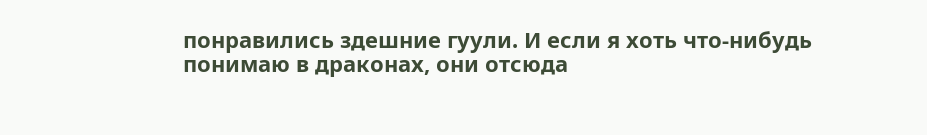понравились здешние гуули. И если я хоть что-нибудь понимаю в драконах, они отсюда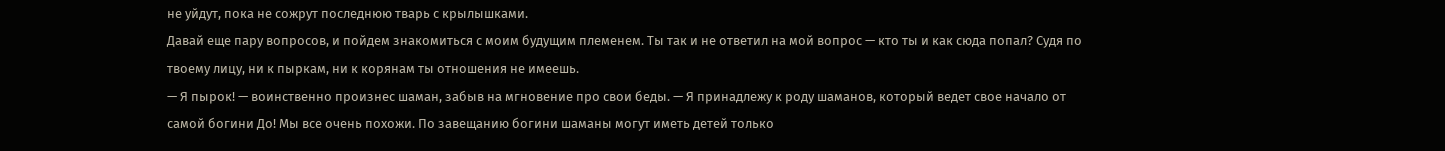не уйдут, пока не сожрут последнюю тварь с крылышками.
Давай еще пару вопросов, и пойдем знакомиться с моим будущим племенем. Ты так и не ответил на мой вопрос — кто ты и как сюда попал? Судя по твоему лицу, ни к пыркам, ни к корянам ты отношения не имеешь.
— Я пырок! — воинственно произнес шаман, забыв на мгновение про свои беды. — Я принадлежу к роду шаманов, который ведет свое начало от самой богини До! Мы все очень похожи. По завещанию богини шаманы могут иметь детей только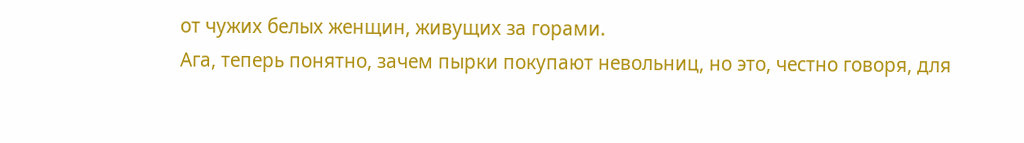от чужих белых женщин, живущих за горами.
Ага, теперь понятно, зачем пырки покупают невольниц, но это, честно говоря, для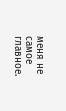меня не самое главное.